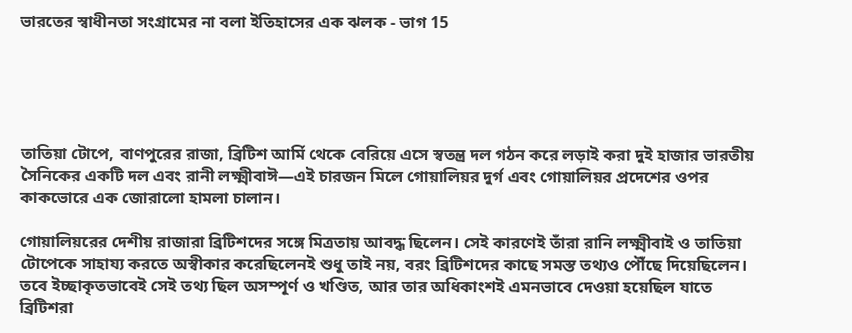ভারতের স্বাধীনতা সংগ্রামের না বলা ইতিহাসের এক ঝলক - ভাগ 15





তাতিয়া টোপে, বাণপুরের রাজা, ব্রিটিশ আর্মি থেকে বেরিয়ে এসে স্বতন্ত্র দল গঠন করে লড়াই করা দুই হাজার ভারতীয় সৈনিকের একটি দল এবং রানী লক্ষ্মীবাঈ—এই চারজন মিলে গোয়ালিয়র দুর্গ এবং গোয়ালিয়র প্রদেশের ওপর কাকভোরে এক জোরালো হামলা চালান।

গোয়ালিয়রের দেশীয় রাজারা ব্রিটিশদের সঙ্গে মিত্রতায় আবদ্ধ ছিলেন। সেই কারণেই তাঁরা রানি লক্ষ্মীবাই ও তাতিয়া টোপেকে সাহায্য করতে অস্বীকার করেছিলেনই শুধু তাই নয়, বরং ব্রিটিশদের কাছে সমস্ত তথ্যও পৌঁছে দিয়েছিলেন। তবে ইচ্ছাকৃতভাবেই সেই তথ্য ছিল অসম্পূর্ণ ও খণ্ডিত, আর তার অধিকাংশই এমনভাবে দেওয়া হয়েছিল যাতে ব্রিটিশরা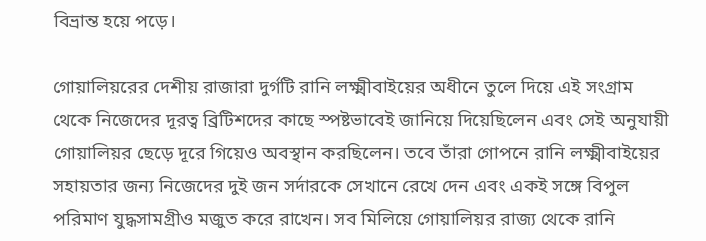বিভ্রান্ত হয়ে পড়ে।

গোয়ালিয়রের দেশীয় রাজারা দুর্গটি রানি লক্ষ্মীবাইয়ের অধীনে তুলে দিয়ে এই সংগ্রাম থেকে নিজেদের দূরত্ব ব্রিটিশদের কাছে স্পষ্টভাবেই জানিয়ে দিয়েছিলেন এবং সেই অনুযায়ী গোয়ালিয়র ছেড়ে দূরে গিয়েও অবস্থান করছিলেন। তবে তাঁরা গোপনে রানি লক্ষ্মীবাইয়ের সহায়তার জন্য নিজেদের দুই জন সর্দারকে সেখানে রেখে দেন এবং একই সঙ্গে বিপুল পরিমাণ যুদ্ধসামগ্রীও মজুত করে রাখেন। সব মিলিয়ে গোয়ালিয়র রাজ্য থেকে রানি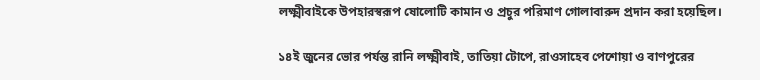লক্ষ্মীবাইকে উপহারস্বরূপ ষোলোটি কামান ও প্রচুর পরিমাণ গোলাবারুদ প্রদান করা হয়েছিল।

১৪ই জুনের ভোর পর্যন্ত রানি লক্ষ্মীবাই, তাতিয়া টোপে, রাওসাহেব পেশোয়া ও বাণপুরের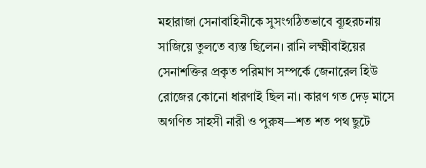মহারাজা সেনাবাহিনীকে সুসংগঠিতভাবে ব্যূহরচনায় সাজিয়ে তুলতে ব্যস্ত ছিলেন। রানি লক্ষ্মীবাইয়ের সেনাশক্তির প্রকৃত পরিমাণ সম্পর্কে জেনারেল হিউ রোজের কোনো ধারণাই ছিল না। কারণ গত দেড় মাসে অগণিত সাহসী নারী ও পুরুষ—শত শত পথ ছুটে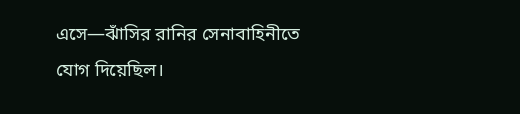এসে—ঝাঁসির রানির সেনাবাহিনীতে যোগ দিয়েছিল।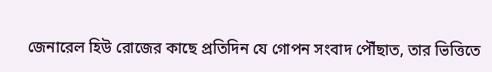জেনারেল হিউ রোজের কাছে প্রতিদিন যে গোপন সংবাদ পৌঁছাত, তার ভিত্তিতে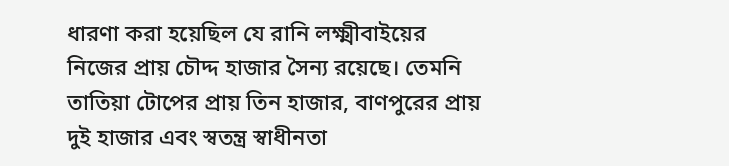ধারণা করা হয়েছিল যে রানি লক্ষ্মীবাইয়ের নিজের প্রায় চৌদ্দ হাজার সৈন্য রয়েছে। তেমনি তাতিয়া টোপের প্রায় তিন হাজার, বাণপুরের প্রায় দুই হাজার এবং স্বতন্ত্র স্বাধীনতা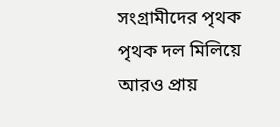সংগ্রামীদের পৃথক পৃথক দল মিলিয়ে আরও প্রায়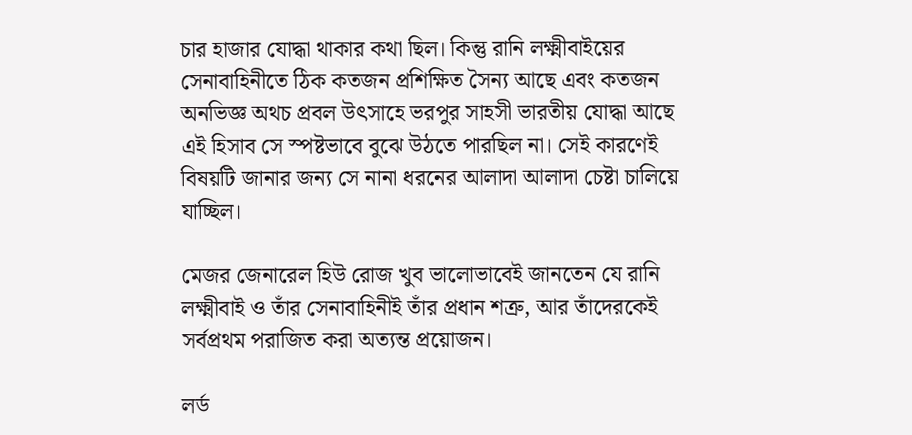চার হাজার যোদ্ধা থাকার কথা ছিল। কিন্তু রানি লক্ষ্মীবাইয়ের সেনাবাহিনীতে ঠিক কতজন প্রশিক্ষিত সৈন্য আছে এবং কতজন অনভিজ্ঞ অথচ প্রবল উৎসাহে ভরপুর সাহসী ভারতীয় যোদ্ধা আছে এই হিসাব সে স্পষ্টভাবে বুঝে উঠতে পারছিল না। সেই কারণেই বিষয়টি জানার জন্য সে নানা ধরনের আলাদা আলাদা চেষ্টা চালিয়ে যাচ্ছিল।

মেজর জেনারেল হিউ রোজ খুব ভালোভাবেই জানতেন যে রানি লক্ষ্মীবাই ও তাঁর সেনাবাহিনীই তাঁর প্রধান শত্রু, আর তাঁদেরকেই সর্বপ্রথম পরাজিত করা অত্যন্ত প্রয়োজন।

লর্ড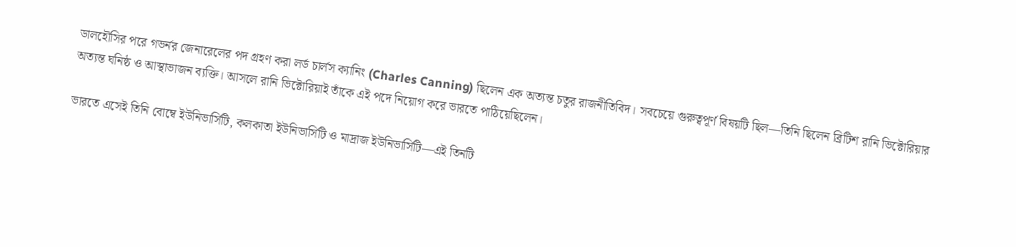ডালহৌসির পরে গভর্নর জেনারেলের পদ গ্রহণ করা লর্ড চার্লস ক্যানিং (Charles Canning) ছিলেন এক অত্যন্ত চতুর রাজনীতিবিদ। সবচেয়ে গুরুত্বপূর্ণ বিষয়টি ছিল—তিনি ছিলেন ব্রিটিশ রানি ভিক্টোরিয়ার অত্যন্ত ঘনিষ্ঠ ও আস্থাভাজন ব্যক্তি। আসলে রানি ভিক্টোরিয়াই তাঁকে এই পদে নিয়োগ করে ভারতে পাঠিয়েছিলেন।

ভারতে এসেই তিনি বোম্বে ইউনিভার্সিটি, কলকাতা ইউনিভার্সিটি ও মাদ্রাজ ইউনিভার্সিটি—এই তিনটি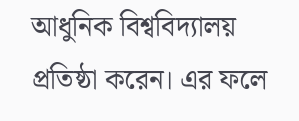আধুনিক বিশ্ববিদ্যালয় প্রতিষ্ঠা করেন। এর ফলে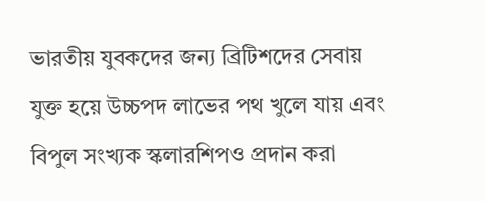ভারতীয় যুবকদের জন্য ব্রিটিশদের সেবায় যুক্ত হয়ে উচ্চপদ লাভের পথ খুলে যায় এবং বিপুল সংখ্যক স্কলারশিপও প্রদান করা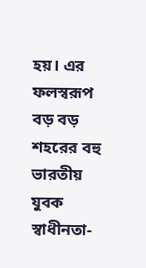হয়। এর ফলস্বরূপ বড় বড় শহরের বহু ভারতীয় যুবক স্বাধীনতা-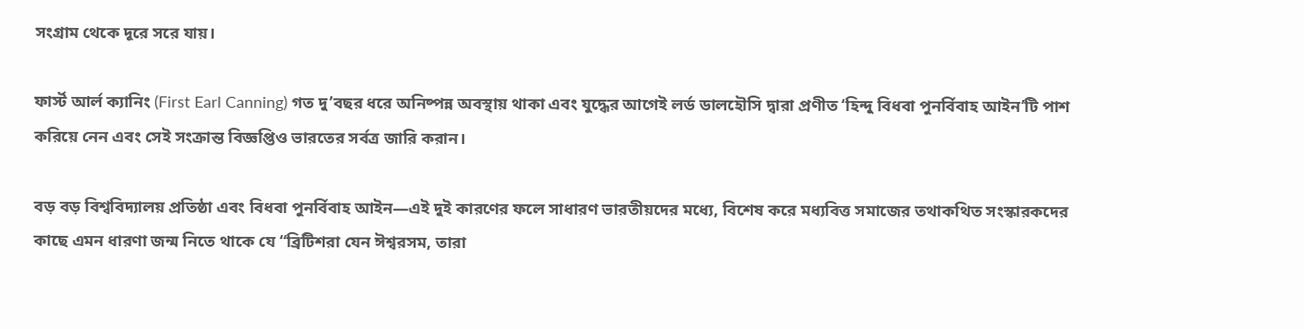সংগ্রাম থেকে দূরে সরে যায়।

ফার্স্ট আর্ল ক্যানিং (First Earl Canning) গত দু’বছর ধরে অনিষ্পন্ন অবস্থায় থাকা এবং যুদ্ধের আগেই লর্ড ডালহৌসি দ্বারা প্রণীত ‘হিন্দু বিধবা পুনর্বিবাহ আইন’টি পাশ করিয়ে নেন এবং সেই সংক্রান্ত বিজ্ঞপ্তিও ভারতের সর্বত্র জারি করান।

বড় বড় বিশ্ববিদ্যালয় প্রতিষ্ঠা এবং বিধবা পুনর্বিবাহ আইন—এই দুই কারণের ফলে সাধারণ ভারতীয়দের মধ্যে, বিশেষ করে মধ্যবিত্ত সমাজের তথাকথিত সংস্কারকদের কাছে এমন ধারণা জন্ম নিতে থাকে যে “ব্রিটিশরা যেন ঈশ্বরসম, তারা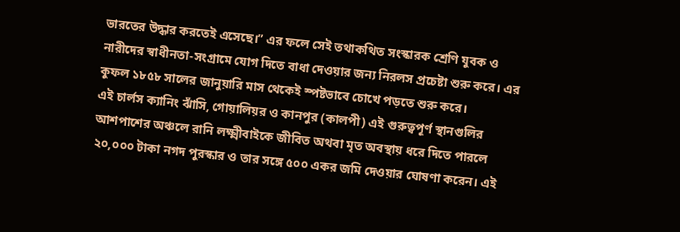ভারতের উদ্ধার করতেই এসেছে।” এর ফলে সেই তথাকথিত সংস্কারক শ্রেণি যুবক ও নারীদের স্বাধীনতা-সংগ্রামে যোগ দিতে বাধা দেওয়ার জন্য নিরলস প্রচেষ্টা শুরু করে। এর কুফল ১৮৫৮ সালের জানুয়ারি মাস থেকেই স্পষ্টভাবে চোখে পড়তে শুরু করে।
এই চার্লস ক্যানিং ঝাঁসি, গোয়ালিয়র ও কানপুর (কালপী) এই গুরুত্বপূর্ণ স্থানগুলির আশপাশের অঞ্চলে রানি লক্ষ্মীবাইকে জীবিত অথবা মৃত অবস্থায় ধরে দিতে পারলে ২০,০০০ টাকা নগদ পুরস্কার ও তার সঙ্গে ৫০০ একর জমি দেওয়ার ঘোষণা করেন। এই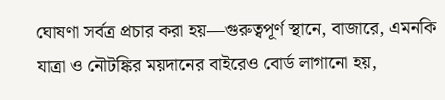ঘোষণা সর্বত্র প্রচার করা হয়—গুরুত্বপূর্ণ স্থানে, বাজারে, এমনকি যাত্রা ও নৌটঙ্কির ময়দানের বাইরেও বোর্ড লাগানো হয়,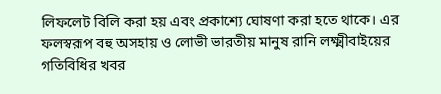লিফলেট বিলি করা হয় এবং প্রকাশ্যে ঘোষণা করা হতে থাকে। এর ফলস্বরূপ বহু অসহায় ও লোভী ভারতীয় মানুষ রানি লক্ষ্মীবাইয়ের গতিবিধির খবর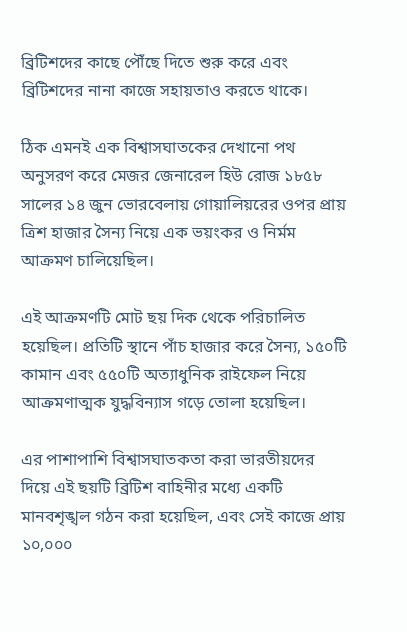ব্রিটিশদের কাছে পৌঁছে দিতে শুরু করে এবং ব্রিটিশদের নানা কাজে সহায়তাও করতে থাকে।

ঠিক এমনই এক বিশ্বাসঘাতকের দেখানো পথ অনুসরণ করে মেজর জেনারেল হিউ রোজ ১৮৫৮ সালের ১৪ জুন ভোরবেলায় গোয়ালিয়রের ওপর প্রায় ত্রিশ হাজার সৈন্য নিয়ে এক ভয়ংকর ও নির্মম আক্রমণ চালিয়েছিল।

এই আক্রমণটি মোট ছয় দিক থেকে পরিচালিত হয়েছিল। প্রতিটি স্থানে পাঁচ হাজার করে সৈন্য, ১৫০টি কামান এবং ৫৫০টি অত্যাধুনিক রাইফেল নিয়ে আক্রমণাত্মক যুদ্ধবিন্যাস গড়ে তোলা হয়েছিল।

এর পাশাপাশি বিশ্বাসঘাতকতা করা ভারতীয়দের দিয়ে এই ছয়টি ব্রিটিশ বাহিনীর মধ্যে একটি মানবশৃঙ্খল গঠন করা হয়েছিল, এবং সেই কাজে প্রায় ১০,০০০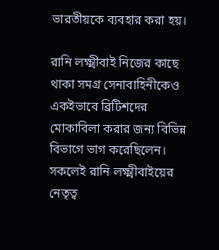ভারতীয়কে ব্যবহার করা হয়।

রানি লক্ষ্মীবাই নিজের কাছে থাকা সমগ্র সেনাবাহিনীকেও একইভাবে ব্রিটিশদের মোকাবিলা করার জন্য বিভিন্ন বিভাগে ভাগ করেছিলেন। সকলেই রানি লক্ষ্মীবাইয়ের নেতৃত্ব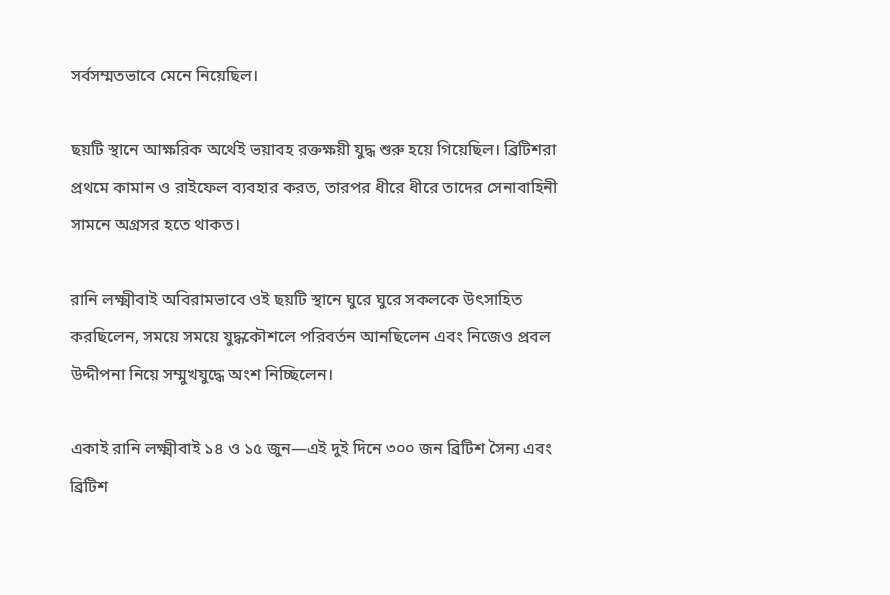সর্বসম্মতভাবে মেনে নিয়েছিল।

ছয়টি স্থানে আক্ষরিক অর্থেই ভয়াবহ রক্তক্ষয়ী যুদ্ধ শুরু হয়ে গিয়েছিল। ব্রিটিশরা প্রথমে কামান ও রাইফেল ব্যবহার করত, তারপর ধীরে ধীরে তাদের সেনাবাহিনী সামনে অগ্রসর হতে থাকত।

রানি লক্ষ্মীবাই অবিরামভাবে ওই ছয়টি স্থানে ঘুরে ঘুরে সকলকে উৎসাহিত করছিলেন, সময়ে সময়ে যুদ্ধকৌশলে পরিবর্তন আনছিলেন এবং নিজেও প্রবল উদ্দীপনা নিয়ে সম্মুখযুদ্ধে অংশ নিচ্ছিলেন।

একাই রানি লক্ষ্মীবাই ১৪ ও ১৫ জুন—এই দুই দিনে ৩০০ জন ব্রিটিশ সৈন্য এবং ব্রিটিশ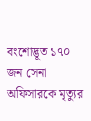বংশোদ্ভূত ১৭০ জন সেনা অফিসারকে মৃত্যুর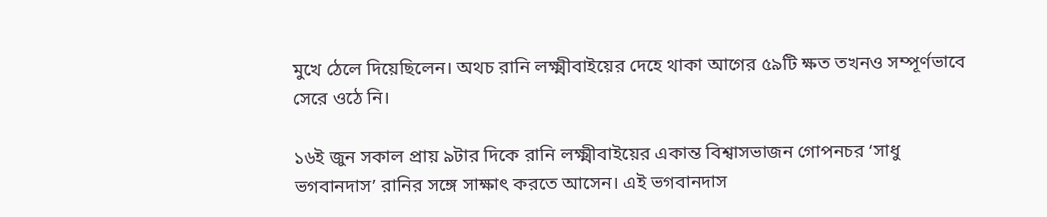মুখে ঠেলে দিয়েছিলেন। অথচ রানি লক্ষ্মীবাইয়ের দেহে থাকা আগের ৫৯টি ক্ষত তখনও সম্পূর্ণভাবে সেরে ওঠে নি।

১৬ই জুন সকাল প্রায় ৯টার দিকে রানি লক্ষ্মীবাইয়ের একান্ত বিশ্বাসভাজন গোপনচর ‘সাধু ভগবানদাস’ রানির সঙ্গে সাক্ষাৎ করতে আসেন। এই ভগবানদাস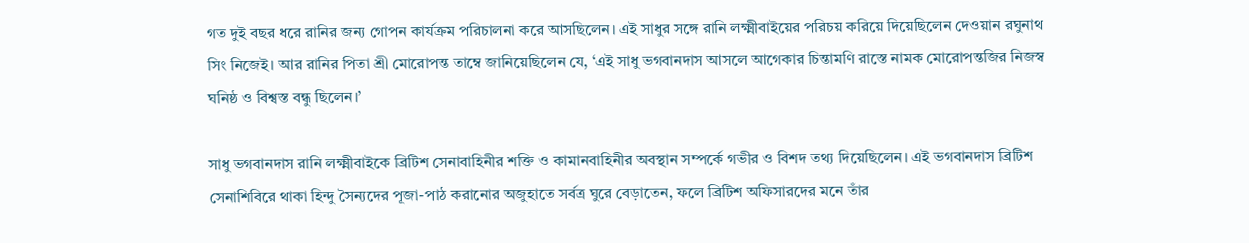গত দুই বছর ধরে রানির জন্য গোপন কার্যক্রম পরিচালনা করে আসছিলেন। এই সাধুর সঙ্গে রানি লক্ষ্মীবাইয়ের পরিচয় করিয়ে দিয়েছিলেন দেওয়ান রঘুনাথ সিং নিজেই। আর রানির পিতা শ্রী মোরোপন্ত তাম্বে জানিয়েছিলেন যে, ‘এই সাধু ভগবানদাস আসলে আগেকার চিন্তামণি রাস্তে নামক মোরোপন্তজির নিজস্ব ঘনিষ্ঠ ও বিশ্বস্ত বন্ধু ছিলেন।’

সাধু ভগবানদাস রানি লক্ষ্মীবাইকে ব্রিটিশ সেনাবাহিনীর শক্তি ও কামানবাহিনীর অবস্থান সম্পর্কে গভীর ও বিশদ তথ্য দিয়েছিলেন। এই ভগবানদাস ব্রিটিশ সেনাশিবিরে থাকা হিন্দু সৈন্যদের পূজা-পাঠ করানোর অজুহাতে সর্বত্র ঘুরে বেড়াতেন, ফলে ব্রিটিশ অফিসারদের মনে তাঁর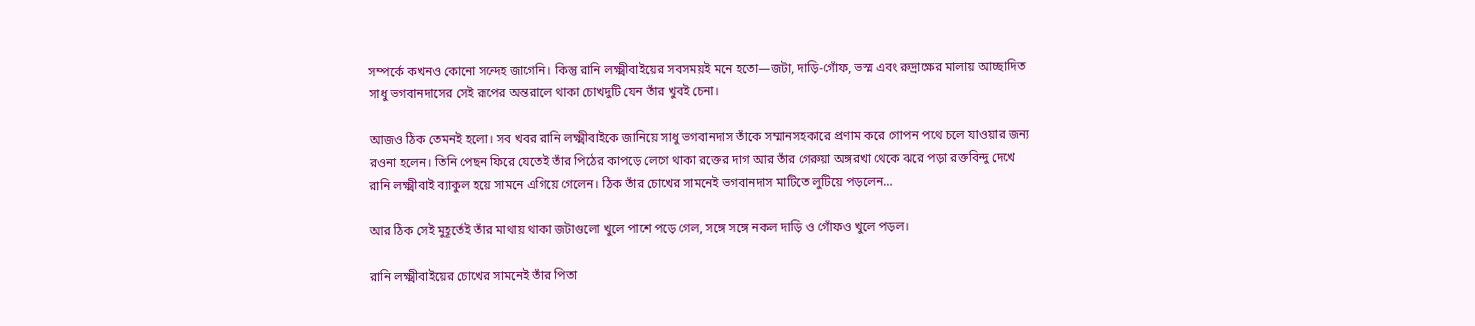সম্পর্কে কখনও কোনো সন্দেহ জাগেনি। কিন্তু রানি লক্ষ্মীবাইয়ের সবসময়ই মনে হতো—জটা, দাড়ি-গোঁফ, ভস্ম এবং রুদ্রাক্ষের মালায় আচ্ছাদিত সাধু ভগবানদাসের সেই রূপের অন্তরালে থাকা চোখদুটি যেন তাঁর খুবই চেনা।

আজও ঠিক তেমনই হলো। সব খবর রানি লক্ষ্মীবাইকে জানিয়ে সাধু ভগবানদাস তাঁকে সম্মানসহকারে প্রণাম করে গোপন পথে চলে যাওয়ার জন্য রওনা হলেন। তিনি পেছন ফিরে যেতেই তাঁর পিঠের কাপড়ে লেগে থাকা রক্তের দাগ আর তাঁর গেরুয়া অঙ্গরখা থেকে ঝরে পড়া রক্তবিন্দু দেখে রানি লক্ষ্মীবাই ব্যাকুল হয়ে সামনে এগিয়ে গেলেন। ঠিক তাঁর চোখের সামনেই ভগবানদাস মাটিতে লুটিয়ে পড়লেন…

আর ঠিক সেই মুহূর্তেই তাঁর মাথায় থাকা জটাগুলো খুলে পাশে পড়ে গেল, সঙ্গে সঙ্গে নকল দাড়ি ও গোঁফও খুলে পড়ল।

রানি লক্ষ্মীবাইয়ের চোখের সামনেই তাঁর পিতা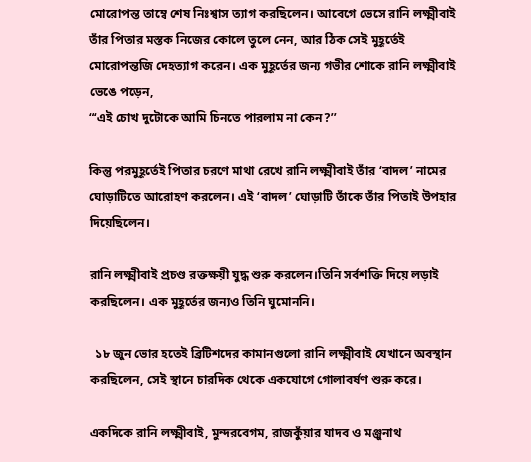মোরোপন্ত তাম্বে শেষ নিঃশ্বাস ত্যাগ করছিলেন। আবেগে ভেসে রানি লক্ষ্মীবাই তাঁর পিতার মস্তক নিজের কোলে তুলে নেন, আর ঠিক সেই মুহূর্তেই মোরোপন্তজি দেহত্যাগ করেন। এক মুহূর্তের জন্য গভীর শোকে রানি লক্ষ্মীবাই ভেঙে পড়েন,
“‘এই চোখ দুটোকে আমি চিনতে পারলাম না কেন?’’

কিন্তু পরমুহূর্তেই পিতার চরণে মাথা রেখে রানি লক্ষ্মীবাই তাঁর ‘বাদল’ নামের ঘোড়াটিতে আরোহণ করলেন। এই ‘বাদল’ ঘোড়াটি তাঁকে তাঁর পিতাই উপহার দিয়েছিলেন।

রানি লক্ষ্মীবাই প্রচণ্ড রক্তক্ষয়ী যুদ্ধ শুরু করলেন।তিনি সর্বশক্তি দিয়ে লড়াই করছিলেন। এক মুহূর্তের জন্যও তিনি ঘুমোননি।

  ১৮ জুন ভোর হতেই ব্রিটিশদের কামানগুলো রানি লক্ষ্মীবাই যেখানে অবস্থান করছিলেন, সেই স্থানে চারদিক থেকে একযোগে গোলাবর্ষণ শুরু করে।

একদিকে রানি লক্ষ্মীবাই, মুন্দরবেগম, রাজকুঁয়ার যাদব ও মঞ্জুনাথ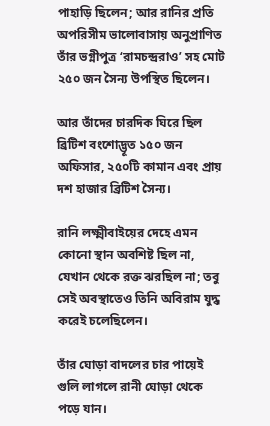পাহাড়ি ছিলেন; আর রানির প্রতি অপরিসীম ভালোবাসায় অনুপ্রাণিত তাঁর ভগ্নীপুত্র ‘রামচন্দ্ররাও’ সহ মোট ২৫০ জন সৈন্য উপস্থিত ছিলেন।

আর তাঁদের চারদিক ঘিরে ছিল ব্রিটিশ বংশোদ্ভূত ১৫০ জন অফিসার, ২৫০টি কামান এবং প্রায় দশ হাজার ব্রিটিশ সৈন্য।

রানি লক্ষ্মীবাইয়ের দেহে এমন কোনো স্থান অবশিষ্ট ছিল না, যেখান থেকে রক্ত ঝরছিল না; তবু সেই অবস্থাতেও তিনি অবিরাম যুদ্ধ করেই চলেছিলেন।

তাঁর ঘোড়া বাদলের চার পায়েই গুলি লাগলে রানী ঘোড়া থেকে পড়ে যান।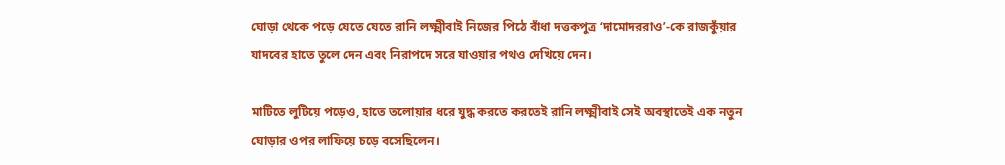ঘোড়া থেকে পড়ে যেতে যেতে রানি লক্ষ্মীবাই নিজের পিঠে বাঁধা দত্তকপুত্র ‘দামোদররাও’-কে রাজকুঁয়ার যাদবের হাতে তুলে দেন এবং নিরাপদে সরে যাওয়ার পথও দেখিয়ে দেন।

মাটিতে লুটিয়ে পড়েও, হাতে তলোয়ার ধরে যুদ্ধ করতে করতেই রানি লক্ষ্মীবাই সেই অবস্থাতেই এক নতুন ঘোড়ার ওপর লাফিয়ে চড়ে বসেছিলেন।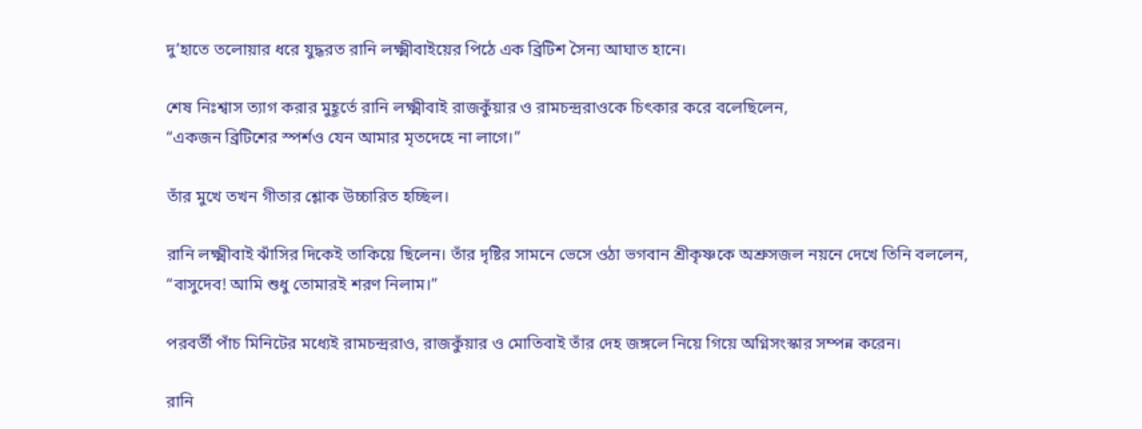দু’হাতে তলোয়ার ধরে যুদ্ধরত রানি লক্ষ্মীবাইয়ের পিঠে এক ব্রিটিশ সৈন্য আঘাত হানে।

শেষ নিঃশ্বাস ত্যাগ করার মুহূর্তে রানি লক্ষ্মীবাই রাজকুঁয়ার ও রামচন্দ্ররাওকে চিৎকার করে বলেছিলেন,
“একজন ব্রিটিশের স্পর্শও যেন আমার মৃতদেহে না লাগে।”

তাঁর মুখে তখন গীতার শ্লোক উচ্চারিত হচ্ছিল।

রানি লক্ষ্মীবাই ঝাঁসির দিকেই তাকিয়ে ছিলেন। তাঁর দৃষ্টির সামনে ভেসে ওঠা ভগবান শ্রীকৃষ্ণকে অশ্রুসজল নয়নে দেখে তিনি বললেন,
“বাসুদেব! আমি শুধু তোমারই শরণ নিলাম।”

পরবর্তী পাঁচ মিনিটের মধ্যেই রামচন্দ্ররাও, রাজকুঁয়ার ও মোতিবাই তাঁর দেহ জঙ্গলে নিয়ে গিয়ে অগ্নিসংস্কার সম্পন্ন করেন।

রানি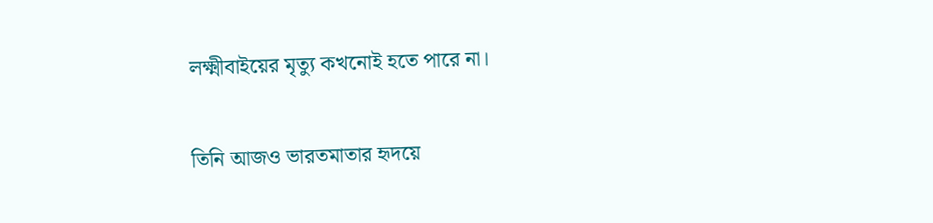লক্ষ্মীবাইয়ের মৃত্যু কখনোই হতে পারে না।

তিনি আজও ভারতমাতার হৃদয়ে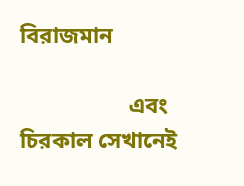বিরাজমান

                   এবং চিরকাল সেখানেই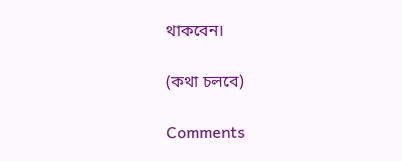থাকবেন।

(কথা চলবে)

Comments